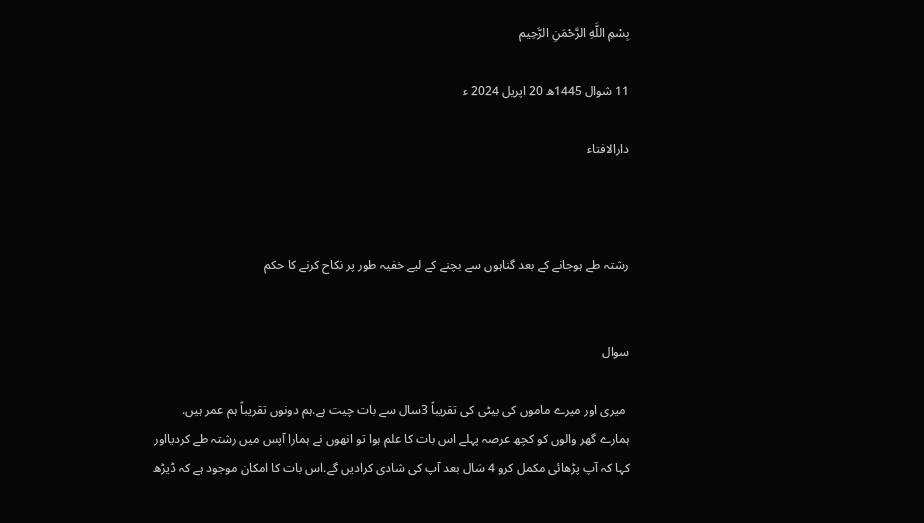بِسْمِ اللَّهِ الرَّحْمَنِ الرَّحِيم

11 شوال 1445ھ 20 اپریل 2024 ء

دارالافتاء



رشتہ طے ہوجانے کے بعد گناہوں سے بچنے کے لیے خفیہ طور پر نکاح کرنے کا حکم


سوال

 میری اور میرے ماموں کی بیٹی کی تقریباً 3سال سے بات چیت ہے.ہم دونوں تقریباً ہم عمر ہیں. ہمارے گھر والوں کو کچھ عرصہ پہلے اس بات کا علم ہوا تو انھوں نے ہمارا آپس میں رشتہ طے کردیااور کہا کہ آپ پڑھائی مکمل کرو 4 سَال بعد آپ کی شادی کرادیں گے.اس بات کا امکان موجود ہے کہ ڈیڑھ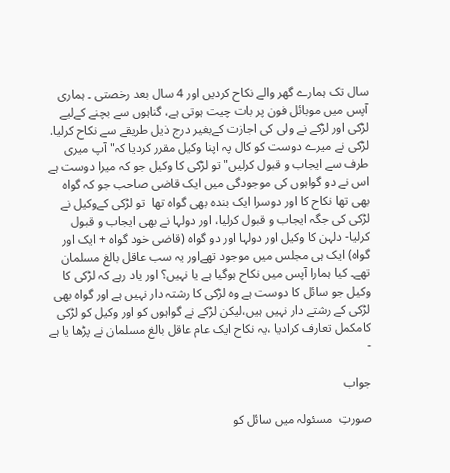سال تک ہمارے گھر والے نکاح کردیں اور 4 سال بعد رخصتی ۔ ہماری آپس میں موبائل فون پر بات چیت ہوتی ہے، گناہوں سے بچنے کےلیے لڑکی اور لڑکے نے ولی کی اجازت کےبغیر درج ذیل طریقے سے نکاح کرلیا. لڑکی نے میرے دوست کو کال پہ اپنا وکیل مقرر کردیا کہ" آپ میری طرف سے ایجاب و قبول کرلیں" تو لڑکی کا وکیل جو کہ میرا دوست ہے اس نے دو گواہوں کی موجودگی میں ایک قاضی صاحب جو کہ گواہ بھی تھا نکاح کا اور دوسرا ایک بندہ بھی گواہ تھا  تو لڑکی کےوکیل نے لڑکی کی جگہ ایجاب و قبول کرلیا، اور دولہا نے بھی ایجاب و قبول کرلیا- دلہن کا وکیل اور دولہا اور دو گواہ (قاضی خود گواہ + ایک اور گواہ) ایک ہی مجلس میں موجود تھےاور یہ سب عاقل بالغ مسلمان تھے۔ کیا ہمارا آپس میں نکاح ہوگیا ہے یا نہیں؟ اور یاد رہے کہ لڑکی کا وکیل جو سائل کا دوست ہے وہ لڑکی کا رشتہ دار نہیں ہے اور گواہ بھی لڑکی کے رشتے دار نہیں ہیں،لیکن لڑکے نے گواہوں کو اور وکیل کو لڑکی کامکمل تعارف کرادیا ،یہ نکاح ایک عام عاقل بالغ مسلمان نے پڑھا یا ہے -

جواب

صورتِ  مسئولہ میں سائل کو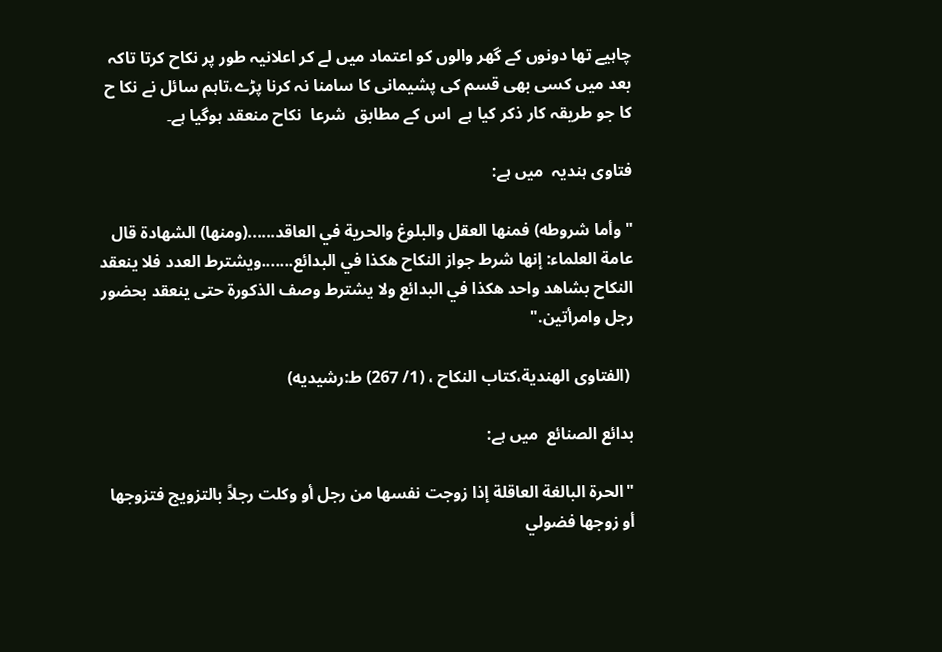چاہیے تھا دونوں کے گھر والوں کو اعتماد میں لے کر اعلانیہ طور پر نکاح کرتا تاکہ بعد میں کسی بھی قسم کی پشیمانی کا سامنا نہ کرنا پڑے،تاہم سائل نے نکا ح کا جو طریقہ کار ذکر کیا ہے  اس کے مطابق  شرعا  نکاح منعقد ہوگیا ہے۔

فتاوی ہندیہ  میں ہے:

"وأما شروطه) فمنها العقل والبلوغ والحرية في العاقد......(ومنها) الشهادة قال عامة العلماء: إنها شرط جواز النكاح هكذا في البدائع.......ويشترط العدد فلا ينعقد النكاح بشاهد واحد هكذا في البدائع ولا يشترط وصف الذكورة حتى ينعقد بحضور رجل وامرأتين."

 (الفتاوى الهندية،کتاب النکاح ، (1/ 267) ط:رشیدیه)

بدائع الصنائع  میں ہے:

"الحرة البالغة العاقلة إذا زوجت نفسها من رجل أو وكلت رجلاً بالتزويج فتزوجها أو زوجها فضولي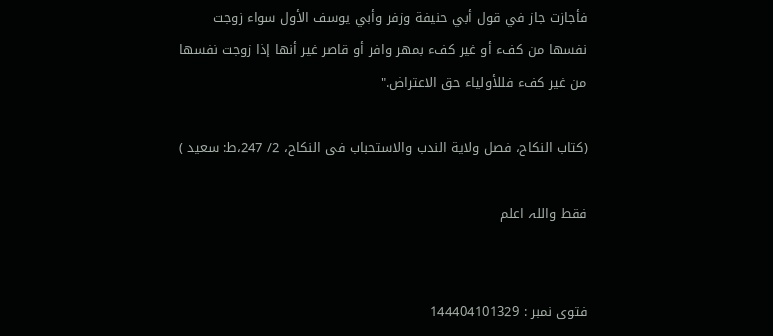فأجازت جاز في قول أبي حنيفة وزفر وأبي يوسف الأول سواء زوجت نفسها من كفء أو غير كفء بمهر وافر أو قاصر غير أنها إذا زوجت نفسها من غير كفء فللأولياء حق الاعتراض."

(کتاب النکاح، فصل ولاية الندب والاستحباب فی النکاح، 2/ 247،ط: سعید )

فقط واللہ اعلم


فتوی نمبر : 144404101329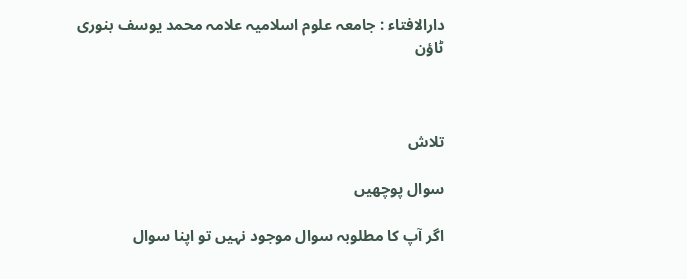دارالافتاء : جامعہ علوم اسلامیہ علامہ محمد یوسف بنوری ٹاؤن



تلاش

سوال پوچھیں

اگر آپ کا مطلوبہ سوال موجود نہیں تو اپنا سوال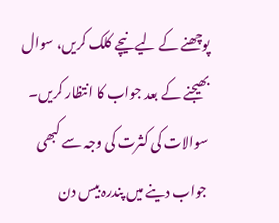پوچھنے کے لیے نیچے کلک کریں، سوال بھیجنے کے بعد جواب کا انتظار کریں۔ سوالات کی کثرت کی وجہ سے کبھی جواب دینے میں پندرہ بیس دن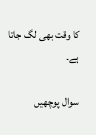کا وقت بھی لگ جاتا ہے۔

سوال پوچھیں